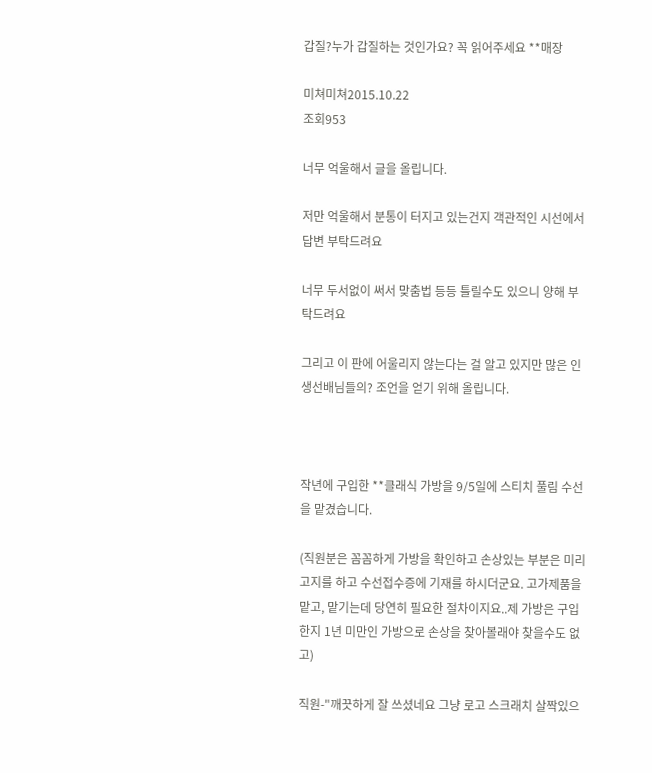갑질?누가 갑질하는 것인가요? 꼭 읽어주세요 **매장

미쳐미쳐2015.10.22
조회953

너무 억울해서 글을 올립니다.

저만 억울해서 분통이 터지고 있는건지 객관적인 시선에서 답변 부탁드려요

너무 두서없이 써서 맞춤법 등등 틀릴수도 있으니 양해 부탁드려요

그리고 이 판에 어울리지 않는다는 걸 알고 있지만 많은 인생선배님들의? 조언을 얻기 위해 올립니다.



작년에 구입한 **클래식 가방을 9/5일에 스티치 풀림 수선을 맡겼습니다.

(직원분은 꼼꼼하게 가방을 확인하고 손상있는 부분은 미리 고지를 하고 수선접수증에 기재를 하시더군요. 고가제품을 맡고, 맡기는데 당연히 필요한 절차이지요..제 가방은 구입한지 1년 미만인 가방으로 손상을 찾아볼래야 찾을수도 없고)

직원-"깨끗하게 잘 쓰셨네요 그냥 로고 스크래치 살짝있으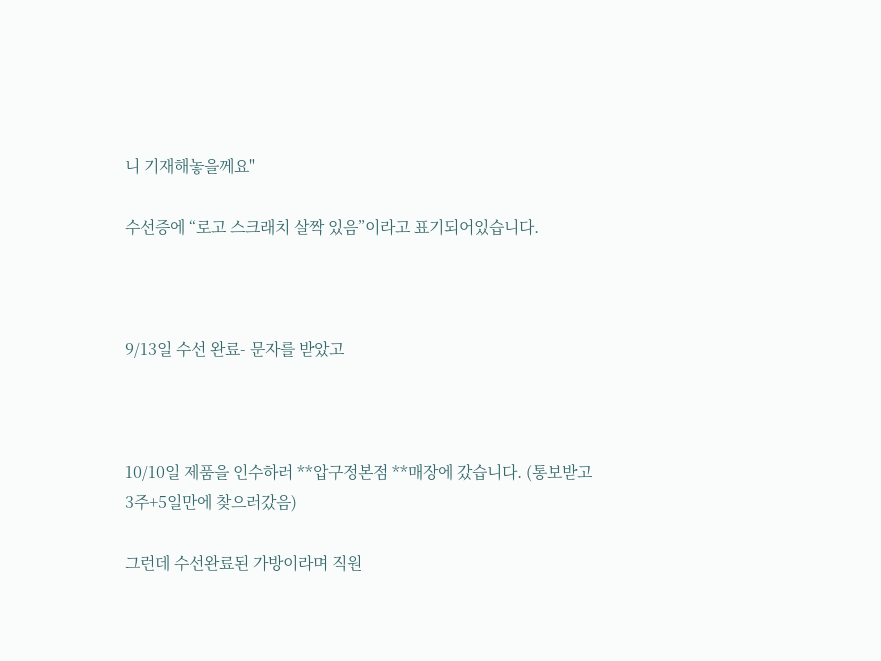니 기재해놓을께요"

수선증에 “로고 스크래치 살짝 있음”이라고 표기되어있습니다.



9/13일 수선 완료- 문자를 받았고



10/10일 제품을 인수하러 **압구정본점 **매장에 갔습니다. (통보받고 3주+5일만에 찾으러갔음)

그런데 수선완료된 가방이라며 직원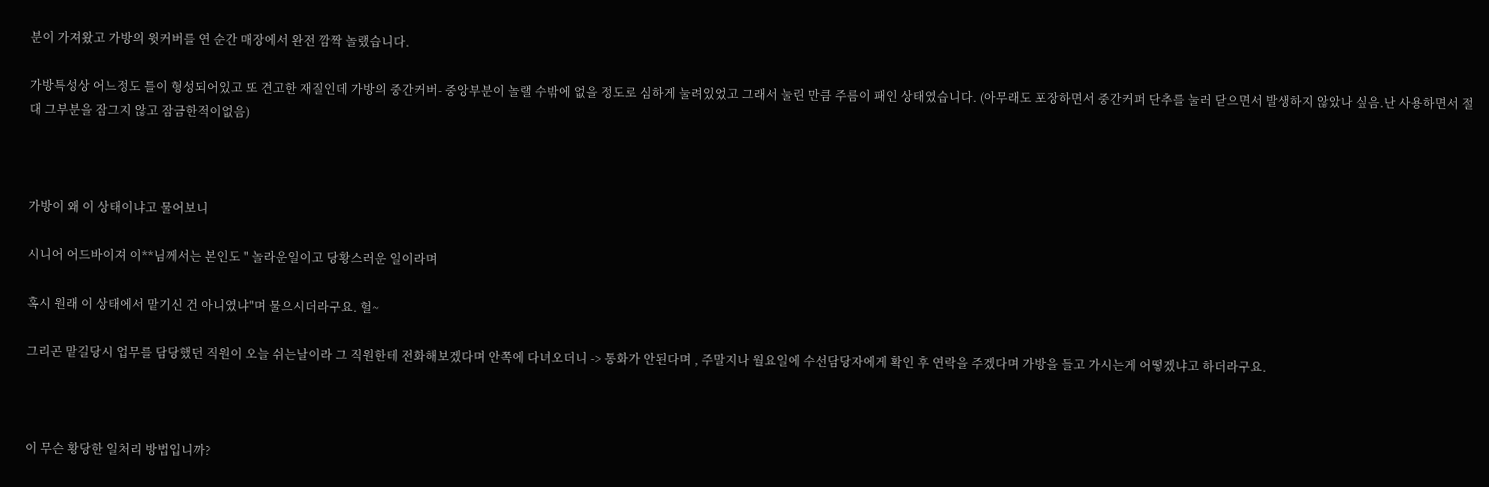분이 가져왔고 가방의 윗커버를 연 순간 매장에서 완전 깜짝 놀랬습니다.

가방특성상 어느정도 틀이 형성되어있고 또 견고한 재질인데 가방의 중간커버- 중앙부분이 놀랠 수밖에 없을 정도로 심하게 눌려있었고 그래서 눌린 만큼 주름이 패인 상태였습니다. (아무래도 포장하면서 중간커퍼 단추를 눌러 닫으면서 발생하지 않았나 싶음.난 사용하면서 절대 그부분을 잠그지 않고 잠금한적이없음)



가방이 왜 이 상태이냐고 물어보니

시니어 어드바이져 이**님께서는 본인도 " 놀라운일이고 당황스러운 일이라며

혹시 원래 이 상태에서 맡기신 건 아니였냐"며 물으시더라구요. 헐~

그리곤 맡길당시 업무를 담당했던 직원이 오늘 쉬는날이라 그 직원한테 전화해보겠다며 안쪽에 다녀오더니 -> 통화가 안된다며 , 주말지나 월요일에 수선담당자에게 확인 후 연락을 주겠다며 가방을 들고 가시는게 어떻겠냐고 하더라구요.



이 무슨 황당한 일처리 방법입니까?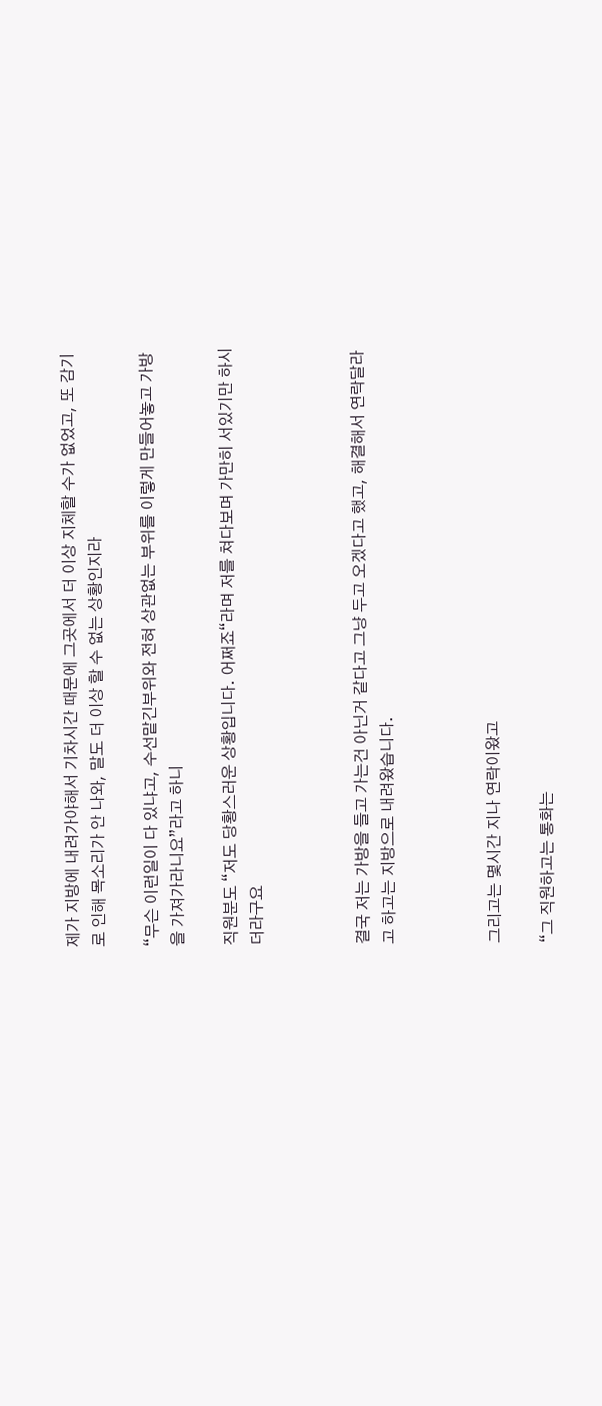제가 지방에 내려가야해서 기차시간 때문에 그곳에서 더 이상 지체할 수가 없었고, 또 감기로 인해 목소리가 안 나와, 말도 더 이상 할 수 없는 상황인지라

“무슨 이런일이 다 있냐고, 수선맡긴부위와 전혀 상관없는 부위를 이렇게 만들어놓고 가방을 가져가라니요”라고 하니

직원분도 “저도 당황스러운 상황입니다. 어쩌죠“라며 저를 쳐다보며 가만히 서있기만 하시더라구요



결국 저는 가방을 들고 가는건 아닌거 같다고 그냥 두고 오겠다고 했고, 해결해서 연락달라고 하고는 지방으로 내려왔습니다.



그리고는 몇시간 지나 연락이왔고

“그 직원하고는 통화는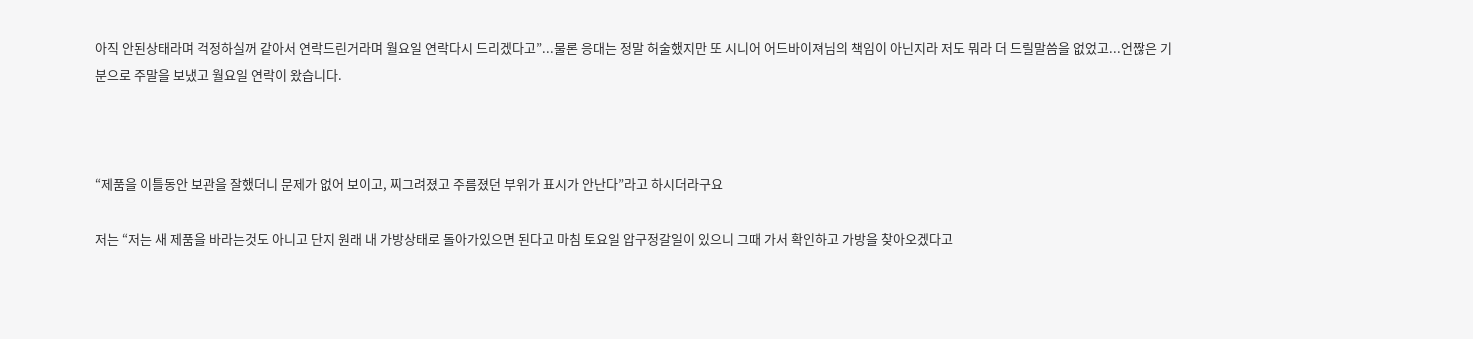아직 안된상태라며 걱정하실꺼 같아서 연락드린거라며 월요일 연락다시 드리겠다고”...물론 응대는 정말 허술했지만 또 시니어 어드바이져님의 책임이 아닌지라 저도 뭐라 더 드릴말씀을 없었고...언짢은 기분으로 주말을 보냈고 월요일 연락이 왔습니다.



“제품을 이틀동안 보관을 잘했더니 문제가 없어 보이고, 찌그려졌고 주름졌던 부위가 표시가 안난다”라고 하시더라구요

저는 “저는 새 제품을 바라는것도 아니고 단지 원래 내 가방상태로 돌아가있으면 된다고 마침 토요일 압구정갈일이 있으니 그때 가서 확인하고 가방을 찾아오겠다고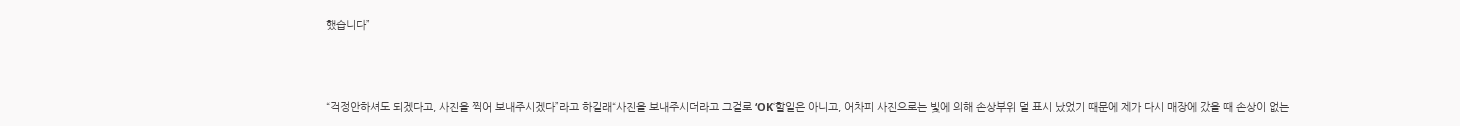했습니다”



“걱정안하셔도 되겠다고, 사진을 찍어 보내주시겠다”라고 하길래“사진을 보내주시더라고 그걸로 ‘OK‘할일은 아니고, 어차피 사진으로는 빛에 의해 손상부위 덜 표시 났었기 때문에 제가 다시 매장에 갔을 때 손상이 없는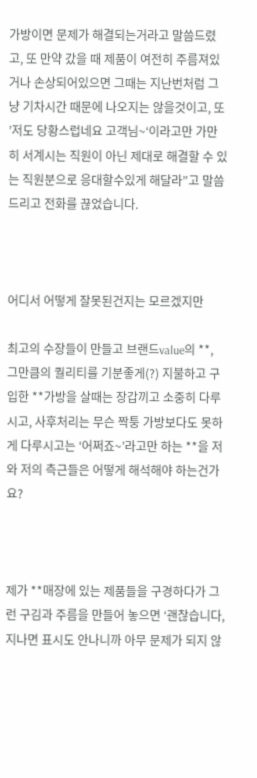가방이면 문제가 해결되는거라고 말씀드렸고, 또 만약 갔을 때 제품이 여전히 주름져있거나 손상되어있으면 그때는 지난번처럼 그냥 기차시간 때문에 나오지는 않을것이고, 또 ’저도 당황스럽네요 고객님~‘이라고만 가만히 서계시는 직원이 아닌 제대로 해결할 수 있는 직원분으로 응대할수있게 해달라”고 말씀드리고 전화를 끊었습니다.



어디서 어떻게 잘못된건지는 모르겠지만

최고의 수장들이 만들고 브랜드value의 **, 그만큼의 퀄리티를 기분좋게(?) 지불하고 구입한 **가방을 살때는 장갑끼고 소중히 다루시고, 사후처리는 무슨 짝퉁 가방보다도 못하게 다루시고는 ‘어쩌죠~’라고만 하는 **을 저와 저의 측근들은 어떻게 해석해야 하는건가요?



제가 **매장에 있는 제품들을 구경하다가 그런 구김과 주름을 만들어 놓으면 ‘괜찮습니다, 지나면 표시도 안나니까 아무 문제가 되지 않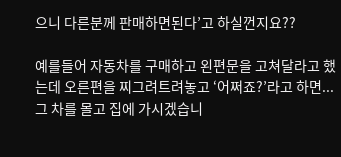으니 다른분께 판매하면된다’고 하실껀지요??

예를들어 자동차를 구매하고 왼편문을 고쳐달라고 했는데 오른편을 찌그려트려놓고 ‘어쩌죠?’라고 하면...그 차를 몰고 집에 가시겠습니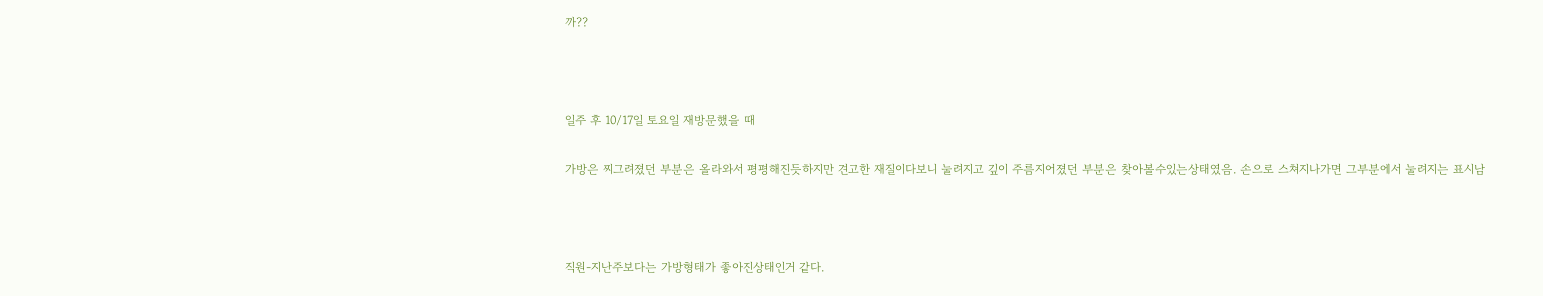까??



일주 후 10/17일 토요일 재방문했을 때

가방은 찌그려졌던 부분은 올라와서 평평해진듯하지만 견고한 재질이다보니 눌려지고 깊이 주름지어졌던 부분은 찾아볼수있는상태였음. 손으로 스쳐지나가면 그부분에서 눌려지는 표시남



직원-지난주보다는 가방형태가 좋아진상태인거 같다.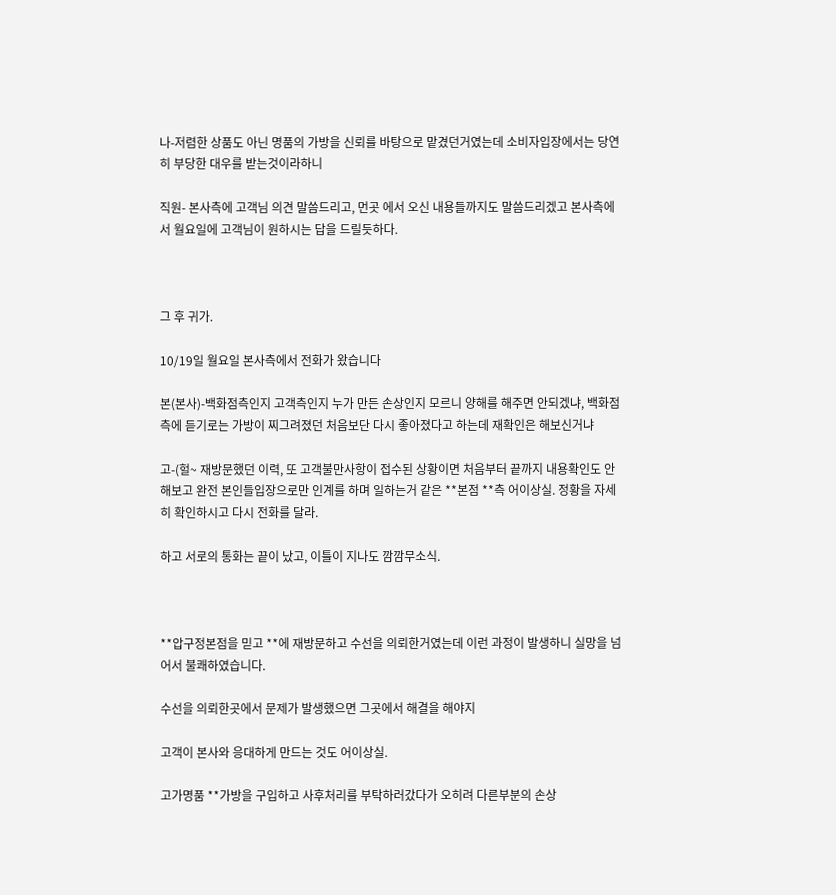나-저렴한 상품도 아닌 명품의 가방을 신뢰를 바탕으로 맡겼던거였는데 소비자입장에서는 당연히 부당한 대우를 받는것이라하니

직원- 본사측에 고객님 의견 말씀드리고, 먼곳 에서 오신 내용들까지도 말씀드리겠고 본사측에서 월요일에 고객님이 원하시는 답을 드릴듯하다.



그 후 귀가.

10/19일 월요일 본사측에서 전화가 왔습니다

본(본사)-백화점측인지 고객측인지 누가 만든 손상인지 모르니 양해를 해주면 안되겠냐, 백화점측에 듣기로는 가방이 찌그려졌던 처음보단 다시 좋아졌다고 하는데 재확인은 해보신거냐

고-(헐~ 재방문했던 이력, 또 고객불만사항이 접수된 상황이면 처음부터 끝까지 내용확인도 안해보고 완전 본인들입장으로만 인계를 하며 일하는거 같은 **본점 **측 어이상실. 정황을 자세히 확인하시고 다시 전화를 달라.

하고 서로의 통화는 끝이 났고, 이틀이 지나도 깜깜무소식.



**압구정본점을 믿고 **에 재방문하고 수선을 의뢰한거였는데 이런 과정이 발생하니 실망을 넘어서 불쾌하였습니다.

수선을 의뢰한곳에서 문제가 발생했으면 그곳에서 해결을 해야지

고객이 본사와 응대하게 만드는 것도 어이상실.

고가명품 **가방을 구입하고 사후처리를 부탁하러갔다가 오히려 다른부분의 손상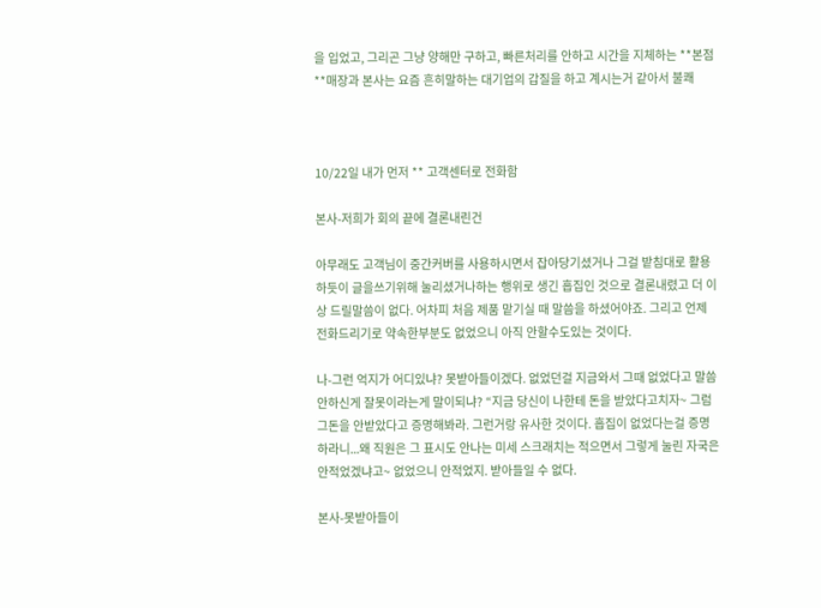을 입었고, 그리곤 그냥 양해만 구하고, 빠른처리를 안하고 시간을 지체하는 **본점 **매장과 본사는 요즘 흔히말하는 대기업의 갑질을 하고 계시는거 같아서 불쾌



10/22일 내가 먼저 ** 고객센터로 전화함

본사-저희가 회의 끝에 결론내린건

아무래도 고객님이 중간커버를 사용하시면서 잡아당기셨거나 그걸 밭침대로 활용하듯이 글을쓰기위해 눌리셨거나하는 행위로 생긴 흡집인 것으로 결론내렸고 더 이상 드릴말씀이 없다. 어차피 처음 제품 맡기실 때 말씀을 하셨어야죠. 그리고 언제 전화드리기로 약속한부분도 없었으니 아직 안할수도있는 것이다.

나-그런 억지가 어디있냐? 못받아들이겠다. 없었던걸 지금와서 그때 없었다고 말씀안하신게 잘못이라는게 말이되냐? “지금 당신이 나한테 돈을 받았다고치자~ 그럼 그돈을 안받았다고 증명해봐라. 그런거랑 유사한 것이다. 흡집이 없었다는걸 증명하라니...왜 직원은 그 표시도 안나는 미세 스크래치는 적으면서 그렇게 눌린 자국은 안적었겠냐고~ 없었으니 안적었지. 받아들일 수 없다.

본사-못받아들이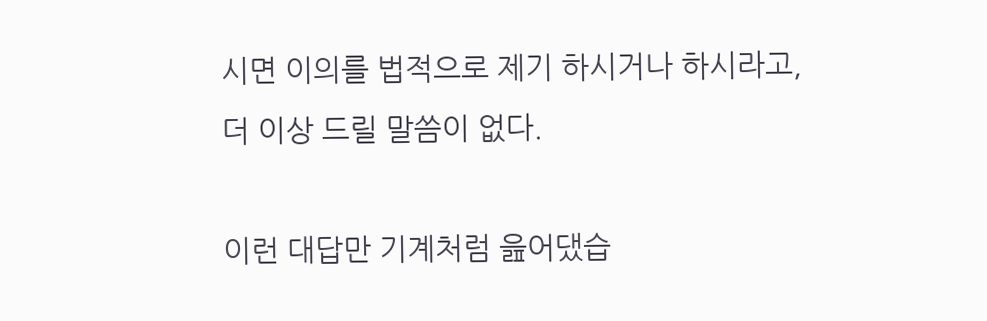시면 이의를 법적으로 제기 하시거나 하시라고, 더 이상 드릴 말씀이 없다.

이런 대답만 기계처럼 읊어댔습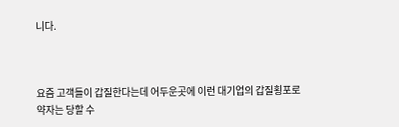니다.



요즘 고객들이 갑질한다는데 어두운곳에 이런 대기업의 갑질횡포로 약자는 당할 수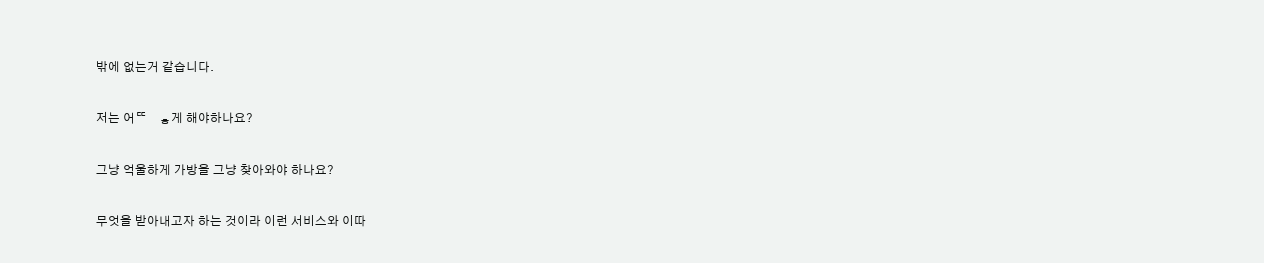밖에 없는거 같습니다.

저는 어ᄄᅠᇂ게 해야하나요?

그냥 억울하게 가방을 그냥 찾아와야 하나요?

무엇을 받아내고자 하는 것이라 이런 서비스와 이따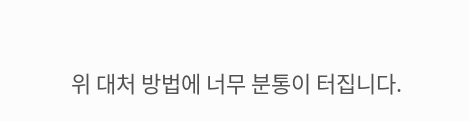위 대처 방법에 너무 분통이 터집니다.